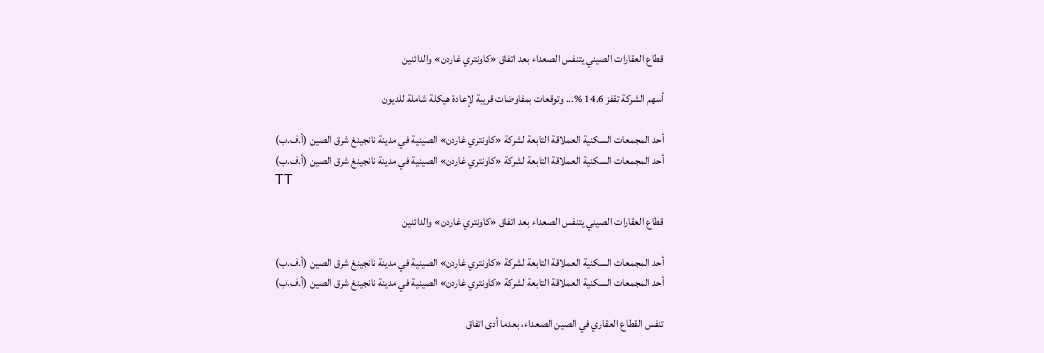قطاع العقارات الصيني يتنفس الصعداء بعد اتفاق «كاونتري غاردن» والدائنين

أسهم الشركة تقفز 14.6 %... وتوقعات بمفاوضات قريبة لإعادة هيكلة شاملة للديون

أحد المجمعات السكنية العملاقة التابعة لشركة «كاونتري غاردن» الصينية في مدينة نانجينغ شرق الصين (أ.ف.ب)
أحد المجمعات السكنية العملاقة التابعة لشركة «كاونتري غاردن» الصينية في مدينة نانجينغ شرق الصين (أ.ف.ب)
TT

قطاع العقارات الصيني يتنفس الصعداء بعد اتفاق «كاونتري غاردن» والدائنين

أحد المجمعات السكنية العملاقة التابعة لشركة «كاونتري غاردن» الصينية في مدينة نانجينغ شرق الصين (أ.ف.ب)
أحد المجمعات السكنية العملاقة التابعة لشركة «كاونتري غاردن» الصينية في مدينة نانجينغ شرق الصين (أ.ف.ب)

تنفس القطاع العقاري في الصين الصعداء، بعدما أدى اتفاق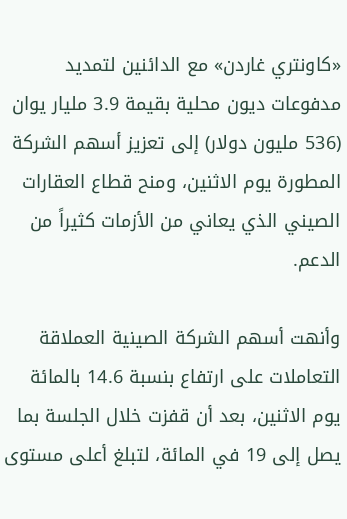«كاونتري غاردن» مع الدائنين لتمديد مدفوعات ديون محلية بقيمة 3.9 مليار يوان (536 مليون دولار) إلى تعزيز أسهم الشركة المطورة يوم الاثنين، ومنح قطاع العقارات الصيني الذي يعاني من الأزمات كثيراً من الدعم.

وأنهت أسهم الشركة الصينية العملاقة التعاملات على ارتفاع بنسبة 14.6 بالمائة يوم الاثنين، بعد أن قفزت خلال الجلسة بما يصل إلى 19 في المائة، لتبلغ أعلى مستوى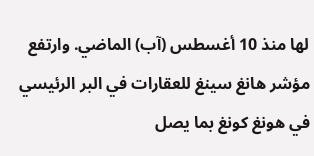لها منذ 10 أغسطس (آب) الماضي. وارتفع مؤشر هانغ سينغ للعقارات في البر الرئيسي في هونغ كونغ بما يصل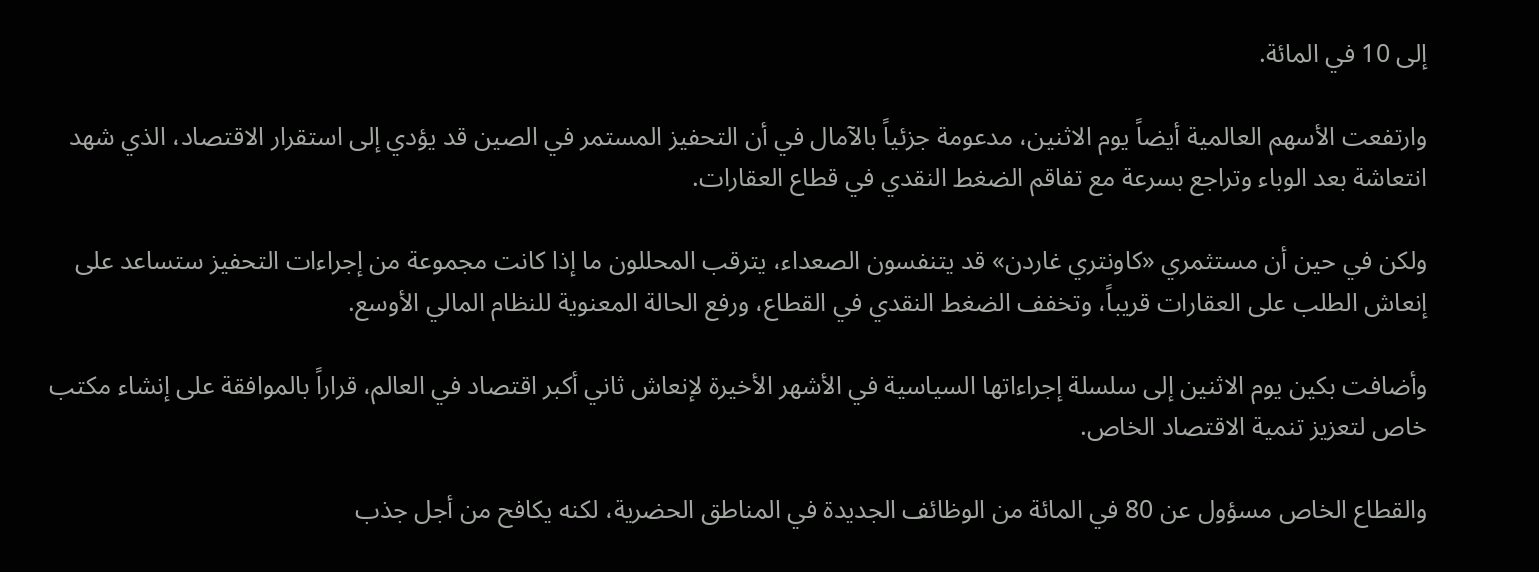إلى 10 في المائة.

وارتفعت الأسهم العالمية أيضاً يوم الاثنين، مدعومة جزئياً بالآمال في أن التحفيز المستمر في الصين قد يؤدي إلى استقرار الاقتصاد، الذي شهد انتعاشة بعد الوباء وتراجع بسرعة مع تفاقم الضغط النقدي في قطاع العقارات.

ولكن في حين أن مستثمري «كاونتري غاردن» قد يتنفسون الصعداء، يترقب المحللون ما إذا كانت مجموعة من إجراءات التحفيز ستساعد على إنعاش الطلب على العقارات قريباً، وتخفف الضغط النقدي في القطاع، ورفع الحالة المعنوية للنظام المالي الأوسع.

وأضافت بكين يوم الاثنين إلى سلسلة إجراءاتها السياسية في الأشهر الأخيرة لإنعاش ثاني أكبر اقتصاد في العالم، قراراً بالموافقة على إنشاء مكتب خاص لتعزيز تنمية الاقتصاد الخاص.

والقطاع الخاص مسؤول عن 80 في المائة من الوظائف الجديدة في المناطق الحضرية، لكنه يكافح من أجل جذب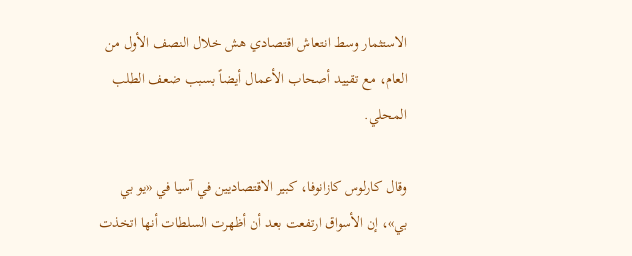الاستثمار وسط انتعاش اقتصادي هش خلال النصف الأول من العام، مع تقييد أصحاب الأعمال أيضاً بسبب ضعف الطلب المحلي.

وقال كارلوس كازانوفا، كبير الاقتصاديين في آسيا في «يو بي بي»، إن الأسواق ارتفعت بعد أن أظهرت السلطات أنها اتخذت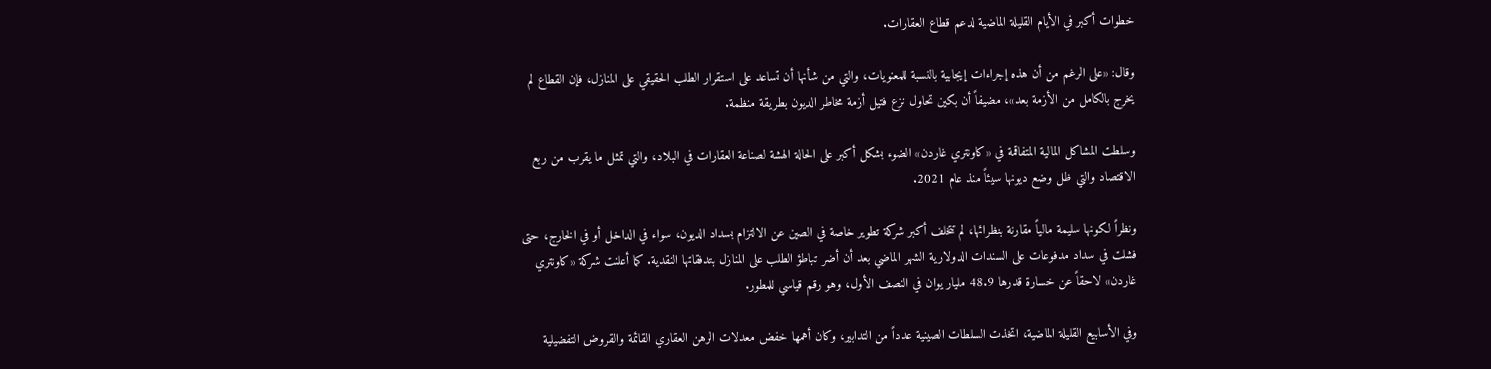خطوات أكبر في الأيام القليلة الماضية لدعم قطاع العقارات.

وقال: «على الرغم من أن هذه إجراءات إيجابية بالنسبة للمعنويات، والتي من شأنها أن تساعد على استقرار الطلب الحقيقي على المنازل، فإن القطاع لم يخرج بالكامل من الأزمة بعد»، مضيفاً أن بكين تحاول نزع فتيل أزمة مخاطر الديون بطريقة منظمة.

وسلطت المشاكل المالية المتفاقمة في «كاونتري غاردن» الضوء بشكل أكبر على الحالة الهشة لصناعة العقارات في البلاد، والتي تمثل ما يقرب من ربع الاقتصاد والتي ظل وضع ديونها سيئاً منذ عام 2021.

ونظراً لكونها سليمة مالياً مقارنة بنظرائها، لم تتخلف أكبر شركة تطوير خاصة في الصين عن الالتزام بسداد الديون، سواء في الداخل أو في الخارج، حتى فشلت في سداد مدفوعات على السندات الدولارية الشهر الماضي بعد أن أضر تباطؤ الطلب على المنازل بتدفقاتها النقدية. كما أعلنت شركة «كاونتري غاردن» لاحقاً عن خسارة قدرها 48.9 مليار يوان في النصف الأول، وهو رقم قياسي للمطور.

وفي الأسابيع القليلة الماضية، اتخذت السلطات الصينية عدداً من التدابير، وكان أهمها خفض معدلات الرهن العقاري القائمة والقروض التفضيلية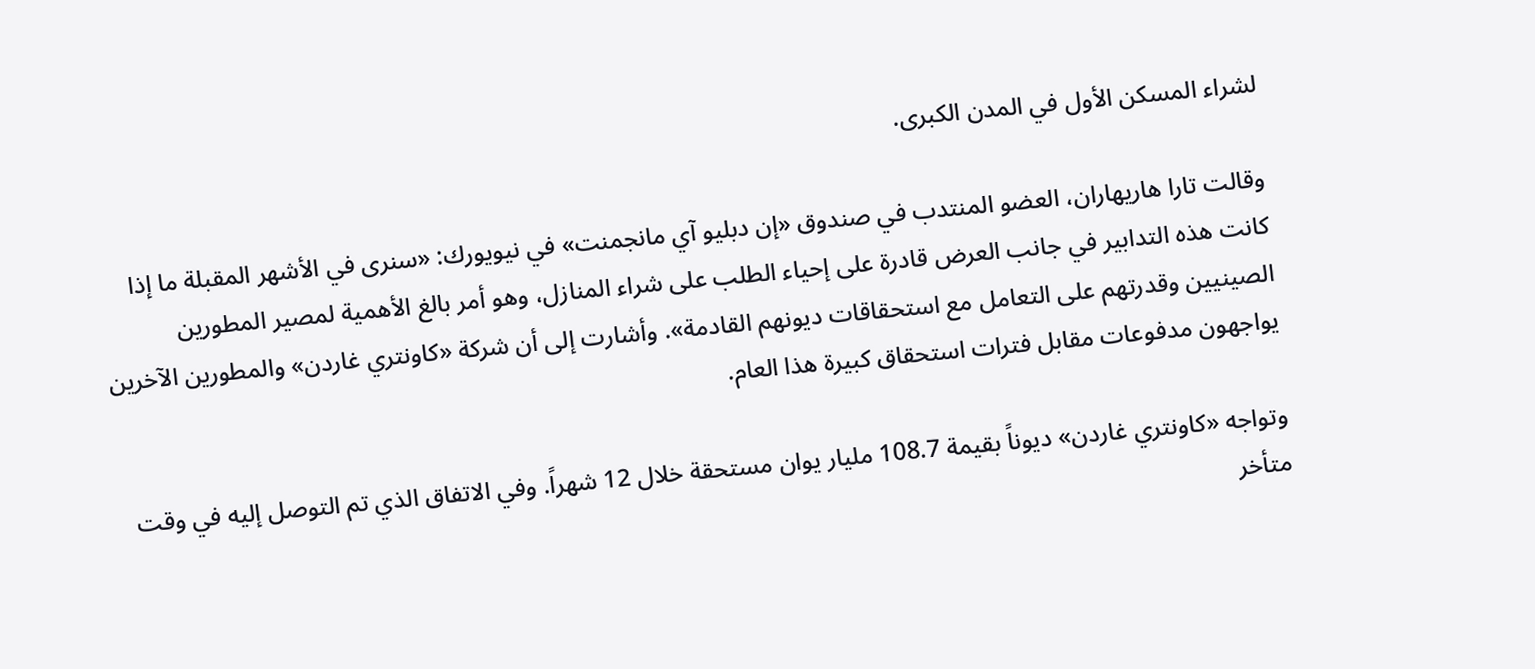لشراء المسكن الأول في المدن الكبرى.

وقالت تارا هاريهاران، العضو المنتدب في صندوق «إن دبليو آي مانجمنت» في نيويورك: «سنرى في الأشهر المقبلة ما إذا كانت هذه التدابير في جانب العرض قادرة على إحياء الطلب على شراء المنازل، وهو أمر بالغ الأهمية لمصير المطورين الصينيين وقدرتهم على التعامل مع استحقاقات ديونهم القادمة». وأشارت إلى أن شركة «كاونتري غاردن» والمطورين الآخرين يواجهون مدفوعات مقابل فترات استحقاق كبيرة هذا العام.

وتواجه «كاونتري غاردن» ديوناً بقيمة 108.7 مليار يوان مستحقة خلال 12 شهراً. وفي الاتفاق الذي تم التوصل إليه في وقت متأخر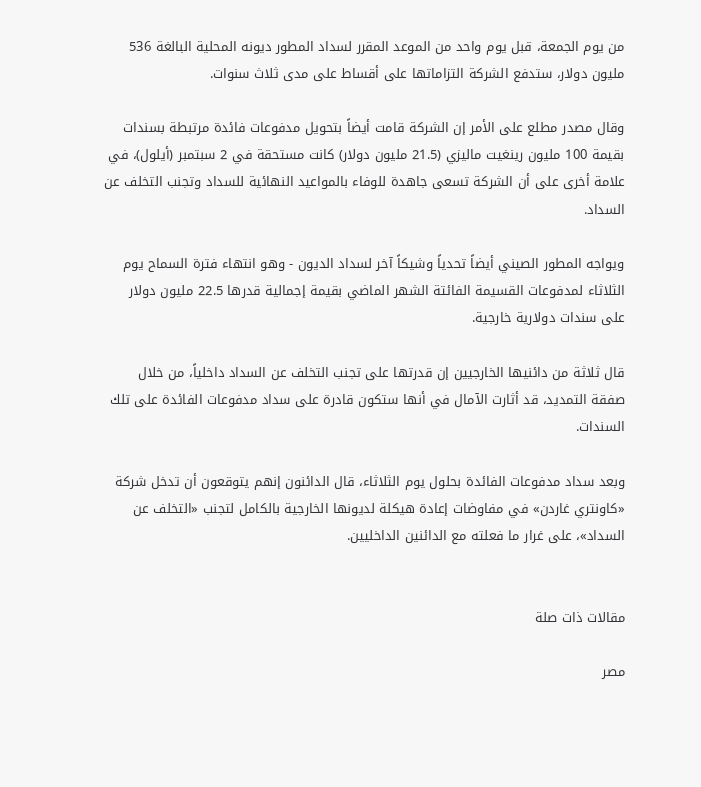من يوم الجمعة، قبل يوم واحد من الموعد المقرر لسداد المطور ديونه المحلية البالغة 536 مليون دولار، ستدفع الشركة التزاماتها على أقساط على مدى ثلاث سنوات.

وقال مصدر مطلع على الأمر إن الشركة قامت أيضاً بتحويل مدفوعات فائدة مرتبطة بسندات بقيمة 100 مليون رينغيت ماليزي (21.5 مليون دولار) كانت مستحقة في 2 سبتمبر (أيلول)، في علامة أخرى على أن الشركة تسعى جاهدة للوفاء بالمواعيد النهائية للسداد وتجنب التخلف عن السداد.

ويواجه المطور الصيني أيضاً تحدياً وشيكاً آخر لسداد الديون - وهو انتهاء فترة السماح يوم الثلاثاء لمدفوعات القسيمة الفائتة الشهر الماضي بقيمة إجمالية قدرها 22.5 مليون دولار على سندات دولارية خارجية.

قال ثلاثة من دائنيها الخارجيين إن قدرتها على تجنب التخلف عن السداد داخلياً، من خلال صفقة التمديد، قد أثارت الآمال في أنها ستكون قادرة على سداد مدفوعات الفائدة على تلك السندات.

وبعد سداد مدفوعات الفائدة بحلول يوم الثلاثاء، قال الدائنون إنهم يتوقعون أن تدخل شركة «كاونتري غاردن» في مفاوضات إعادة هيكلة لديونها الخارجية بالكامل لتجنب «التخلف عن السداد»، على غرار ما فعلته مع الدائنين الداخليين.


مقالات ذات صلة

مصر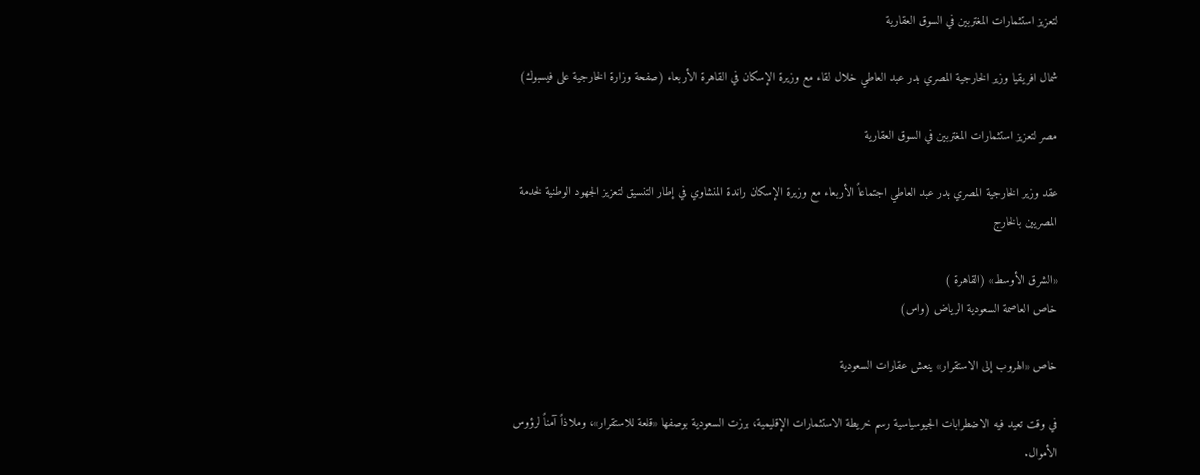لتعزيز استثمارات المغتربين في السوق العقارية

شمال افريقيا وزير الخارجية المصري بدر عبد العاطي خلال لقاء مع وزيرة الإسكان في القاهرة الأربعاء (صفحة وزارة الخارجية على فيسبوك)

مصر لتعزيز استثمارات المغتربين في السوق العقارية

عقد وزير الخارجية المصري بدر عبد العاطي اجتماعاً الأربعاء مع وزيرة الإسكان راندة المنشاوي في إطار التنسيق لتعزيز الجهود الوطنية لخدمة المصريين بالخارج

«الشرق الأوسط» (القاهرة )
خاص العاصمة السعودية الرياض (واس)

خاص «الهروب إلى الاستقرار» ينعش عقارات السعودية

في وقت تعيد فيه الاضطرابات الجيوسياسية رسم خريطة الاستثمارات الإقليمية، برزت السعودية بوصفها «قلعة للاستقرار»، وملاذاً آمناً لرؤوس الأموال.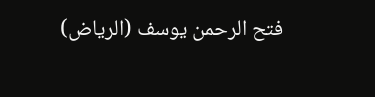فتح الرحمن يوسف (الرياض)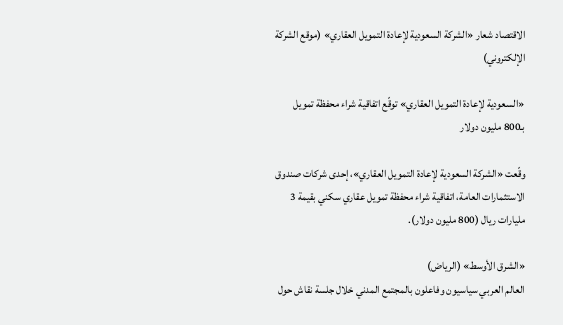الاقتصاد شعار «الشركة السعودية لإعادة التمويل العقاري» (موقع الشركة الإلكتروني)

«السعودية لإعادة التمويل العقاري» توقّع اتفاقية شراء محفظة تمويل بـ800 مليون دولار

وقّعت «الشركة السعودية لإعادة التمويل العقاري»، إحدى شركات صندوق الاستثمارات العامة، اتفاقية شراء محفظة تمويل عقاري سكني بقيمة 3 مليارات ريال (800 مليون دولار).

«الشرق الأوسط» (الرياض)
العالم العربي سياسيون وفاعلون بالمجتمع المدني خلال جلسة نقاش حول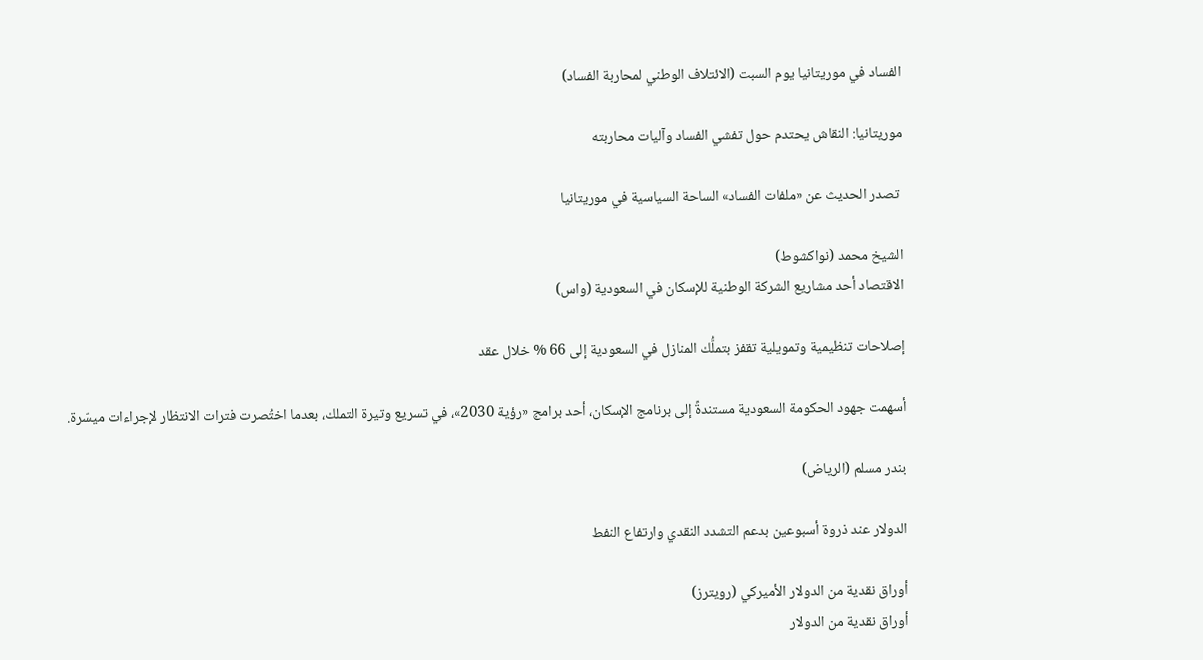الفساد في موريتانيا يوم السبت (الائتلاف الوطني لمحاربة الفساد)

موريتانيا: النقاش يحتدم حول تفشي الفساد وآليات محاربته

 تصدر الحديث عن «ملفات الفساد» الساحة السياسية في موريتانيا

الشيخ محمد (نواكشوط)
الاقتصاد أحد مشاريع الشركة الوطنية للإسكان في السعودية (واس)

إصلاحات تنظيمية وتمويلية تقفز بتملُّك المنازل في السعودية إلى 66 % خلال عقد

أسهمت جهود الحكومة السعودية مستندةً إلى برنامج الإسكان، أحد برامج «رؤية 2030»، في تسريع وتيرة التملك، بعدما اختُصرت فترات الانتظار لإجراءات ميسّرة.

بندر مسلم (الرياض)

الدولار عند ذروة أسبوعين بدعم التشدد النقدي وارتفاع النفط

أوراق نقدية من الدولار الأميركي (رويترز)
أوراق نقدية من الدولار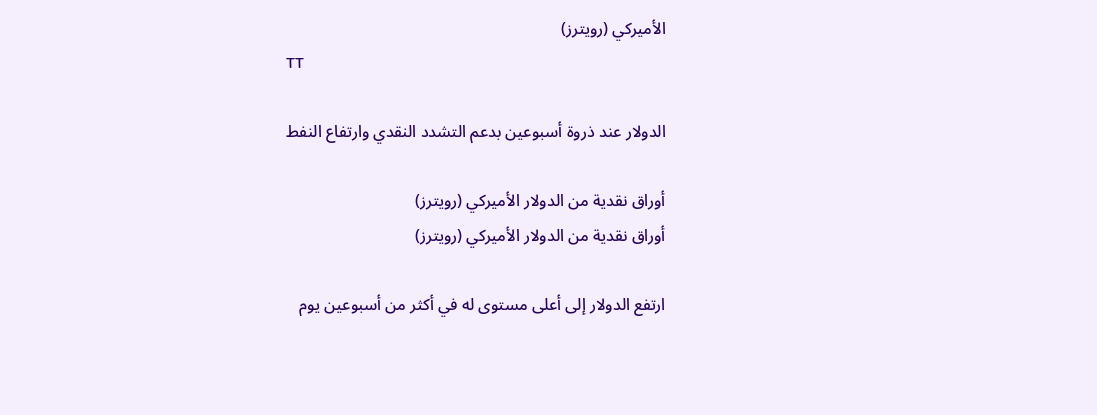الأميركي (رويترز)
TT

الدولار عند ذروة أسبوعين بدعم التشدد النقدي وارتفاع النفط

أوراق نقدية من الدولار الأميركي (رويترز)
أوراق نقدية من الدولار الأميركي (رويترز)

ارتفع الدولار إلى أعلى مستوى له في أكثر من أسبوعين يوم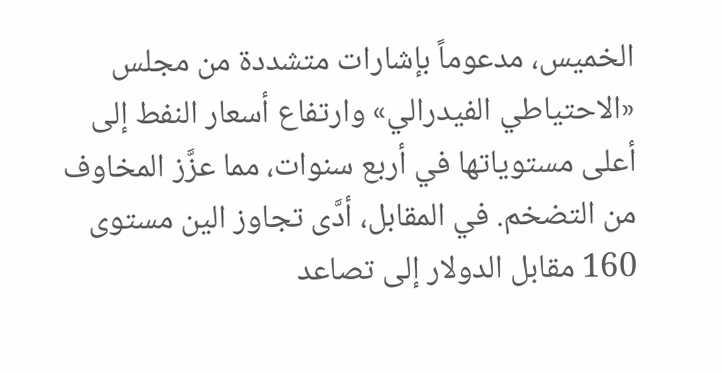الخميس، مدعوماً بإشارات متشددة من مجلس «الاحتياطي الفيدرالي» وارتفاع أسعار النفط إلى أعلى مستوياتها في أربع سنوات، مما عزَّز المخاوف من التضخم. في المقابل، أدَّى تجاوز الين مستوى 160 مقابل الدولار إلى تصاعد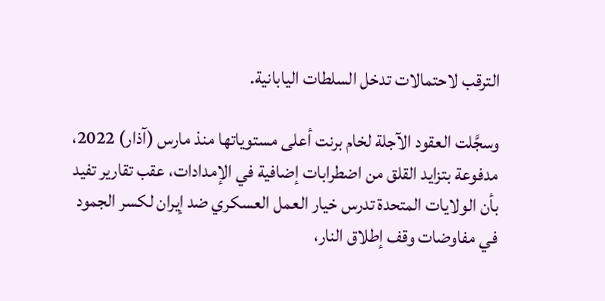الترقب لاحتمالات تدخل السلطات اليابانية.

وسجَّلت العقود الآجلة لخام برنت أعلى مستوياتها منذ مارس (آذار) 2022، مدفوعة بتزايد القلق من اضطرابات إضافية في الإمدادات، عقب تقارير تفيد بأن الولايات المتحدة تدرس خيار العمل العسكري ضد إيران لكسر الجمود في مفاوضات وقف إطلاق النار،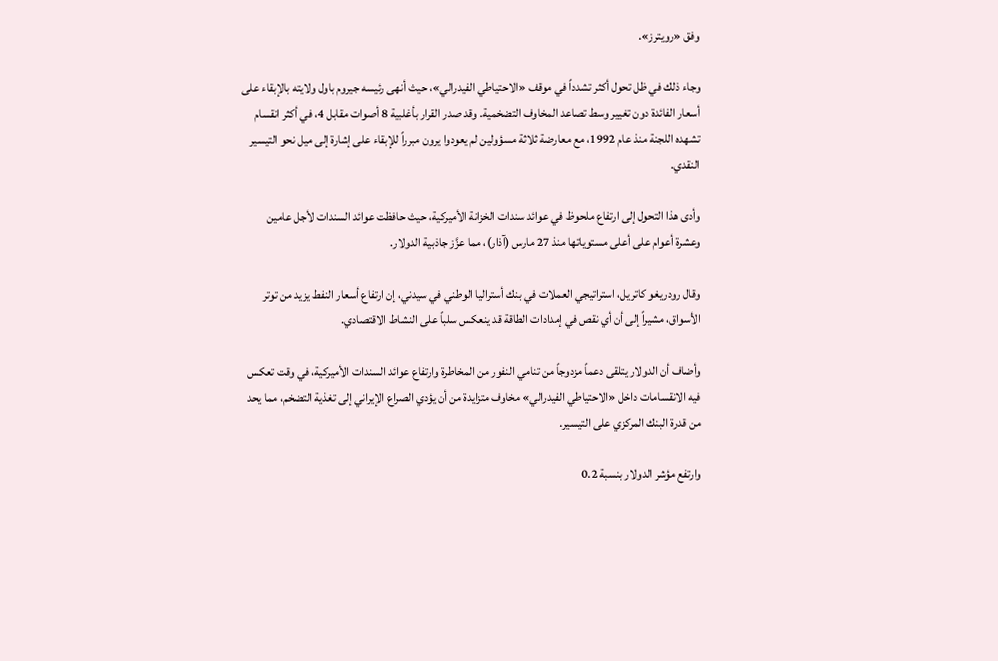وفق «رويترز».

وجاء ذلك في ظل تحول أكثر تشدداً في موقف «الاحتياطي الفيدرالي»، حيث أنهى رئيسه جيروم باول ولايته بالإبقاء على أسعار الفائدة دون تغيير وسط تصاعد المخاوف التضخمية. وقد صدر القرار بأغلبية 8 أصوات مقابل 4، في أكثر انقسام تشهده اللجنة منذ عام 1992، مع معارضة ثلاثة مسؤولين لم يعودوا يرون مبرراً للإبقاء على إشارة إلى ميل نحو التيسير النقدي.

وأدى هذا التحول إلى ارتفاع ملحوظ في عوائد سندات الخزانة الأميركية، حيث حافظت عوائد السندات لأجل عامين وعشرة أعوام على أعلى مستوياتها منذ 27 مارس (آذار)، مما عزَّز جاذبية الدولار.

وقال رودريغو كاتريل، استراتيجي العملات في بنك أستراليا الوطني في سيدني، إن ارتفاع أسعار النفط يزيد من توتر الأسواق، مشيراً إلى أن أي نقص في إمدادات الطاقة قد ينعكس سلباً على النشاط الاقتصادي.

وأضاف أن الدولار يتلقى دعماً مزدوجاً من تنامي النفور من المخاطرة وارتفاع عوائد السندات الأميركية، في وقت تعكس فيه الانقسامات داخل «الاحتياطي الفيدرالي» مخاوف متزايدة من أن يؤدي الصراع الإيراني إلى تغذية التضخم، مما يحد من قدرة البنك المركزي على التيسير.

وارتفع مؤشر الدولار بنسبة 0.2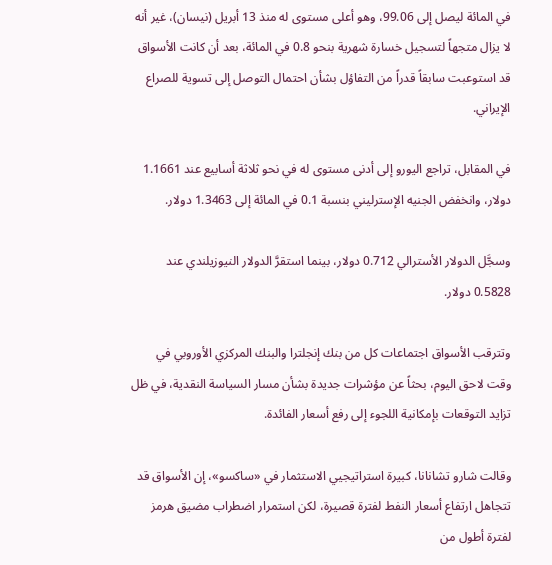في المائة ليصل إلى 99.06، وهو أعلى مستوى له منذ 13 أبريل (نيسان)، غير أنه لا يزال متجهاً لتسجيل خسارة شهرية بنحو 0.8 في المائة، بعد أن كانت الأسواق قد استوعبت سابقاً قدراً من التفاؤل بشأن احتمال التوصل إلى تسوية للصراع الإيراني.

في المقابل، تراجع اليورو إلى أدنى مستوى له في نحو ثلاثة أسابيع عند 1.1661 دولار، وانخفض الجنيه الإسترليني بنسبة 0.1 في المائة إلى 1.3463 دولار.

وسجَّل الدولار الأسترالي 0.712 دولار، بينما استقرَّ الدولار النيوزيلندي عند 0.5828 دولار.

وتترقب الأسواق اجتماعات كل من بنك إنجلترا والبنك المركزي الأوروبي في وقت لاحق اليوم، بحثاً عن مؤشرات جديدة بشأن مسار السياسة النقدية، في ظل تزايد التوقعات بإمكانية اللجوء إلى رفع أسعار الفائدة.

وقالت شارو تشانانا، كبيرة استراتيجيي الاستثمار في «ساكسو»، إن الأسواق قد تتجاهل ارتفاع أسعار النفط لفترة قصيرة، لكن استمرار اضطراب مضيق هرمز لفترة أطول من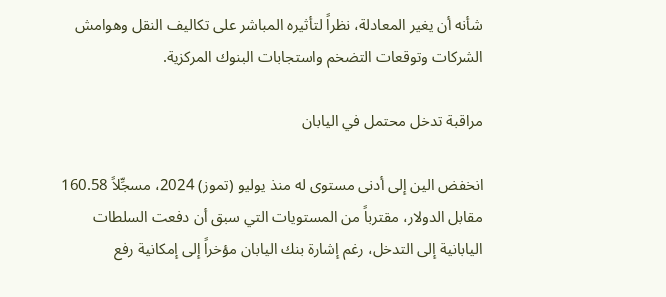شأنه أن يغير المعادلة، نظراً لتأثيره المباشر على تكاليف النقل وهوامش الشركات وتوقعات التضخم واستجابات البنوك المركزية.

مراقبة تدخل محتمل في اليابان

انخفض الين إلى أدنى مستوى له منذ يوليو (تموز) 2024، مسجِّلاً 160.58 مقابل الدولار، مقترباً من المستويات التي سبق أن دفعت السلطات اليابانية إلى التدخل، رغم إشارة بنك اليابان مؤخراً إلى إمكانية رفع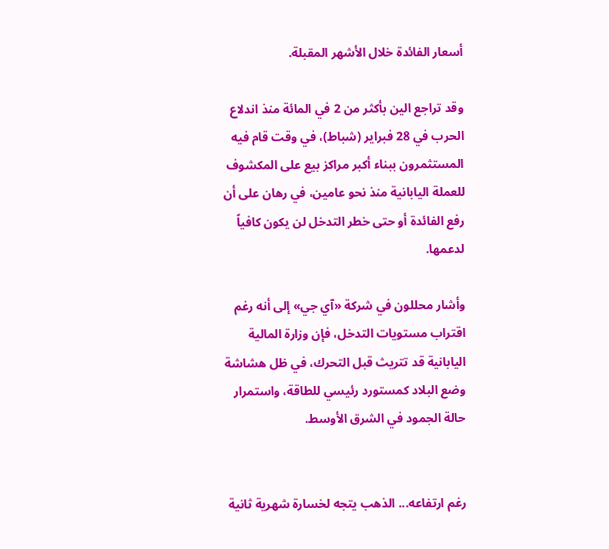أسعار الفائدة خلال الأشهر المقبلة.

وقد تراجع الين بأكثر من 2 في المائة منذ اندلاع الحرب في 28 فبراير (شباط)، في وقت قام فيه المستثمرون ببناء أكبر مراكز بيع على المكشوف للعملة اليابانية منذ نحو عامين، في رهان على أن رفع الفائدة أو حتى خطر التدخل لن يكون كافياً لدعمها.

وأشار محللون في شركة «آي جي» إلى أنه رغم اقتراب مستويات التدخل، فإن وزارة المالية اليابانية قد تتريث قبل التحرك، في ظل هشاشة وضع البلاد كمستورد رئيسي للطاقة، واستمرار حالة الجمود في الشرق الأوسط.


رغم ارتفاعه... الذهب يتجه لخسارة شهرية ثانية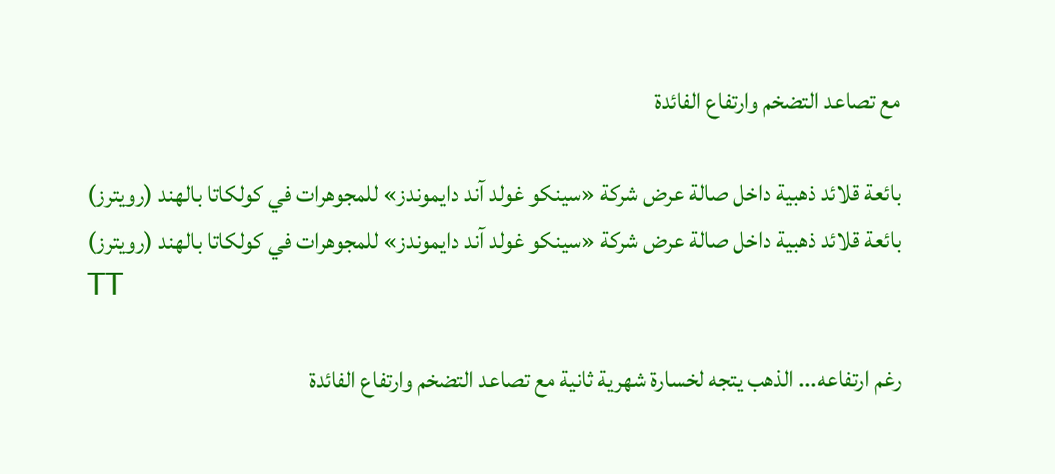مع تصاعد التضخم وارتفاع الفائدة

بائعة قلائد ذهبية داخل صالة عرض شركة «سينكو غولد آند دايموندز» للمجوهرات في كولكاتا بالهند (رويترز)
بائعة قلائد ذهبية داخل صالة عرض شركة «سينكو غولد آند دايموندز» للمجوهرات في كولكاتا بالهند (رويترز)
TT

رغم ارتفاعه... الذهب يتجه لخسارة شهرية ثانية مع تصاعد التضخم وارتفاع الفائدة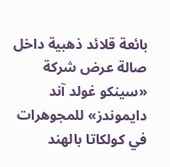بائعة قلائد ذهبية داخل صالة عرض شركة «سينكو غولد آند دايموندز» للمجوهرات في كولكاتا بالهند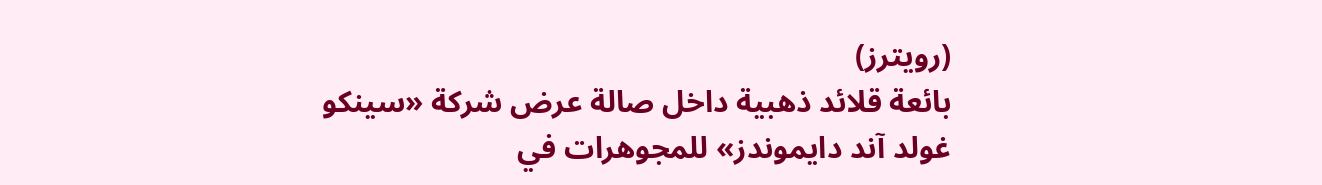(رويترز)
بائعة قلائد ذهبية داخل صالة عرض شركة «سينكو غولد آند دايموندز» للمجوهرات في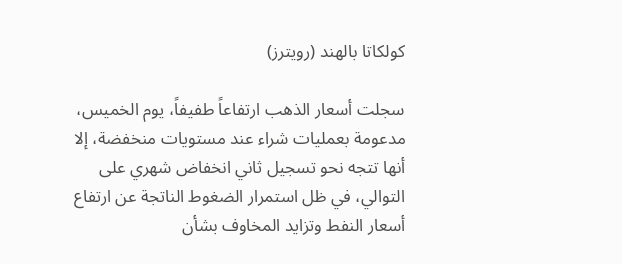كولكاتا بالهند (رويترز)

سجلت أسعار الذهب ارتفاعاً طفيفاً، يوم الخميس، مدعومة بعمليات شراء عند مستويات منخفضة، إلا أنها تتجه نحو تسجيل ثاني انخفاض شهري على التوالي، في ظل استمرار الضغوط الناتجة عن ارتفاع أسعار النفط وتزايد المخاوف بشأن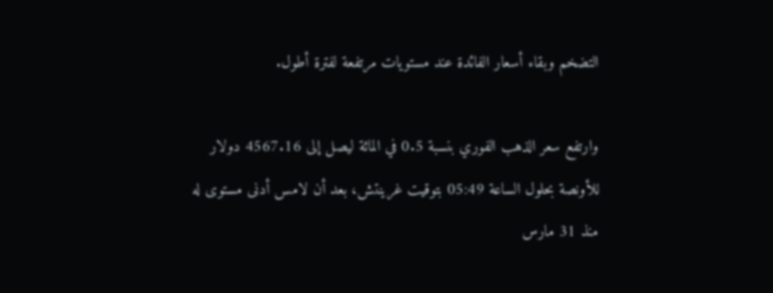التضخم وبقاء أسعار الفائدة عند مستويات مرتفعة لفترة أطول.

وارتفع سعر الذهب الفوري بنسبة 0.5 في المائة ليصل إلى 4567.16 دولار للأونصة بحلول الساعة 05:49 بتوقيت غرينتش، بعد أن لامس أدنى مستوى له منذ 31 مارس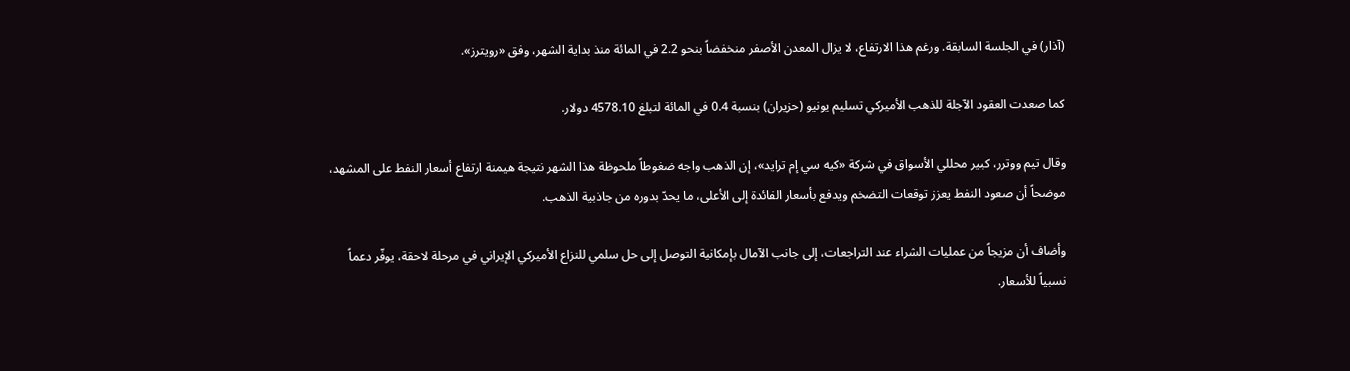(آذار) في الجلسة السابقة. ورغم هذا الارتفاع، لا يزال المعدن الأصفر منخفضاً بنحو 2.2 في المائة منذ بداية الشهر، وفق «رويترز».

كما صعدت العقود الآجلة للذهب الأميركي تسليم يونيو (حزيران) بنسبة 0.4 في المائة لتبلغ 4578.10 دولار.

وقال تيم ووترر، كبير محللي الأسواق في شركة «كيه سي إم ترايد»، إن الذهب واجه ضغوطاً ملحوظة هذا الشهر نتيجة هيمنة ارتفاع أسعار النفط على المشهد، موضحاً أن صعود النفط يعزز توقعات التضخم ويدفع بأسعار الفائدة إلى الأعلى، ما يحدّ بدوره من جاذبية الذهب.

وأضاف أن مزيجاً من عمليات الشراء عند التراجعات، إلى جانب الآمال بإمكانية التوصل إلى حل سلمي للنزاع الأميركي الإيراني في مرحلة لاحقة، يوفّر دعماً نسبياً للأسعار.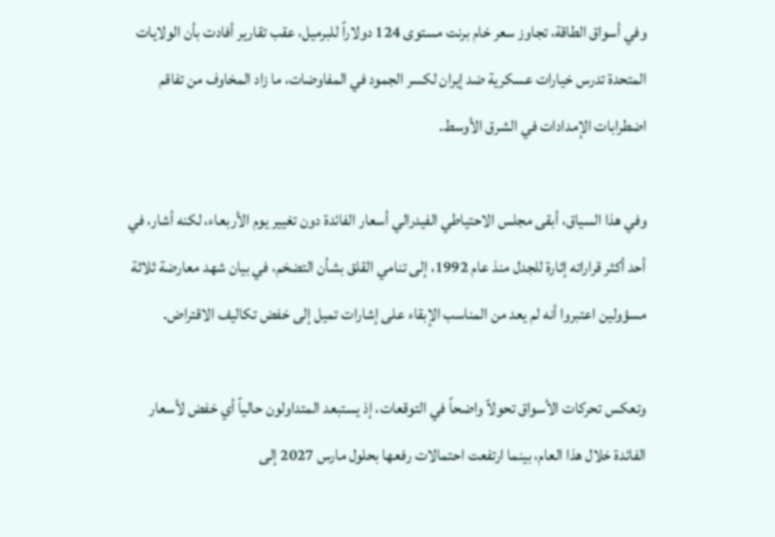وفي أسواق الطاقة، تجاوز سعر خام برنت مستوى 124 دولاراً للبرميل، عقب تقارير أفادت بأن الولايات المتحدة تدرس خيارات عسكرية ضد إيران لكسر الجمود في المفاوضات، ما زاد المخاوف من تفاقم اضطرابات الإمدادات في الشرق الأوسط.

وفي هذا السياق، أبقى مجلس الاحتياطي الفيدرالي أسعار الفائدة دون تغيير يوم الأربعاء، لكنه أشار، في أحد أكثر قراراته إثارة للجدل منذ عام 1992، إلى تنامي القلق بشأن التضخم، في بيان شهد معارضة ثلاثة مسؤولين اعتبروا أنه لم يعد من المناسب الإبقاء على إشارات تميل إلى خفض تكاليف الاقتراض.

وتعكس تحركات الأسواق تحولاً واضحاً في التوقعات، إذ يستبعد المتداولون حالياً أي خفض لأسعار الفائدة خلال هذا العام، بينما ارتفعت احتمالات رفعها بحلول مارس 2027 إلى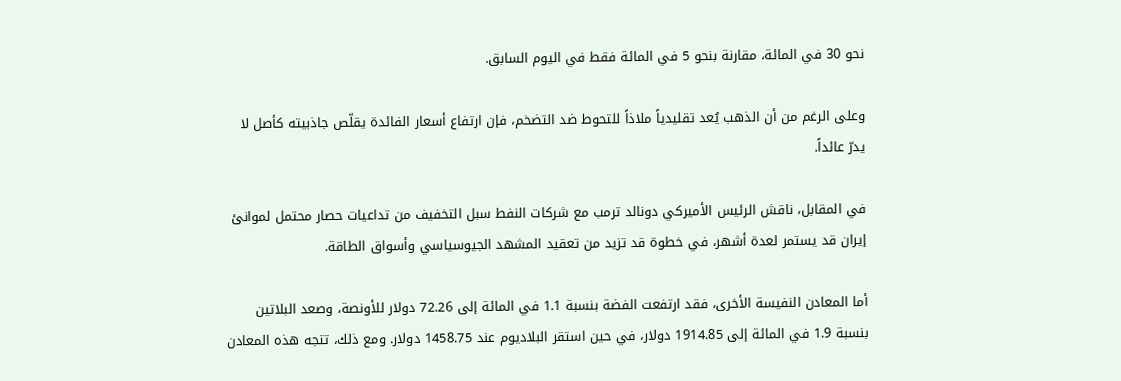نحو 30 في المائة، مقارنة بنحو 5 في المائة فقط في اليوم السابق.

وعلى الرغم من أن الذهب يُعد تقليدياً ملاذاً للتحوط ضد التضخم، فإن ارتفاع أسعار الفائدة يقلّص جاذبيته كأصل لا يدرّ عائداً.

في المقابل، ناقش الرئيس الأميركي دونالد ترمب مع شركات النفط سبل التخفيف من تداعيات حصار محتمل لموانئ إيران قد يستمر لعدة أشهر، في خطوة قد تزيد من تعقيد المشهد الجيوسياسي وأسواق الطاقة.

أما المعادن النفيسة الأخرى، فقد ارتفعت الفضة بنسبة 1.1 في المائة إلى 72.26 دولار للأونصة، وصعد البلاتين بنسبة 1.9 في المائة إلى 1914.85 دولار، في حين استقر البلاديوم عند 1458.75 دولار. ومع ذلك، تتجه هذه المعادن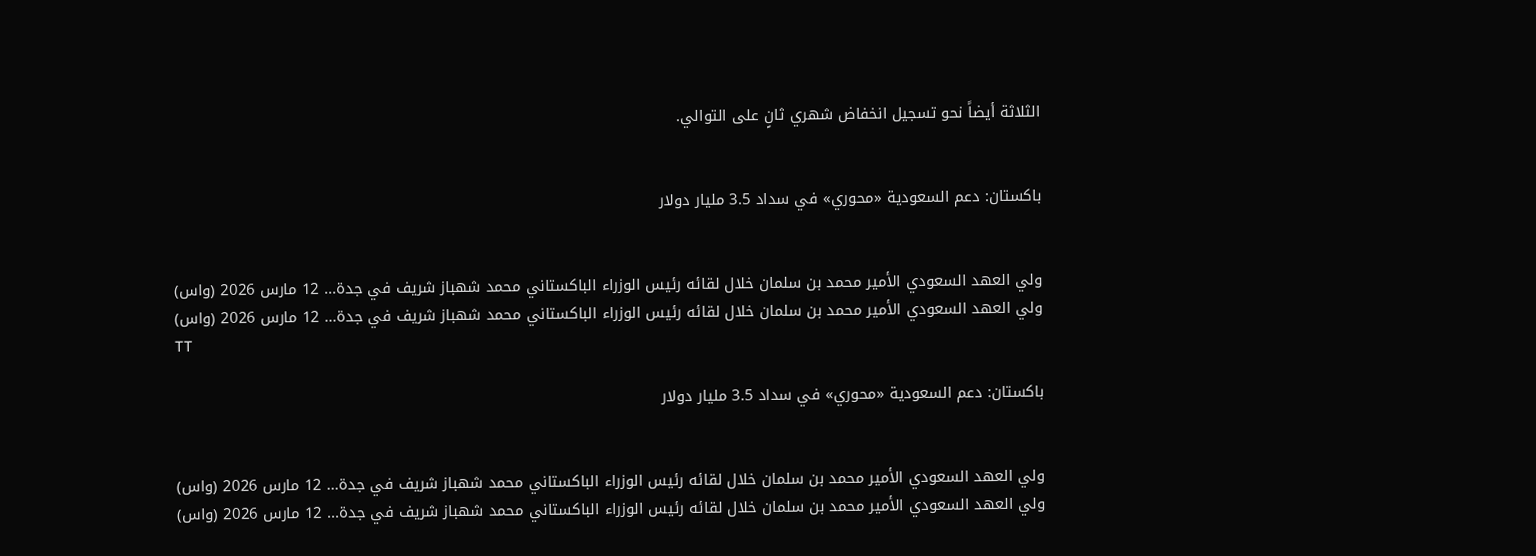الثلاثة أيضاً نحو تسجيل انخفاض شهري ثانٍ على التوالي.


باكستان: دعم السعودية «محوري» في سداد 3.5 مليار دولار


ولي العهد السعودي الأمير محمد بن سلمان خلال لقائه رئيس الوزراء الباكستاني محمد شهباز شريف في جدة... 12 مارس 2026 (واس)
ولي العهد السعودي الأمير محمد بن سلمان خلال لقائه رئيس الوزراء الباكستاني محمد شهباز شريف في جدة... 12 مارس 2026 (واس)
TT

باكستان: دعم السعودية «محوري» في سداد 3.5 مليار دولار


ولي العهد السعودي الأمير محمد بن سلمان خلال لقائه رئيس الوزراء الباكستاني محمد شهباز شريف في جدة... 12 مارس 2026 (واس)
ولي العهد السعودي الأمير محمد بن سلمان خلال لقائه رئيس الوزراء الباكستاني محمد شهباز شريف في جدة... 12 مارس 2026 (واس)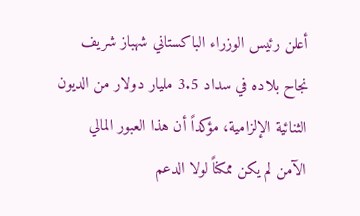أعلن رئيس الوزراء الباكستاني شهباز شريف نجاح بلاده في سداد 3.5 مليار دولار من الديون الثنائية الإلزامية، مؤكداً أن هذا العبور المالي الآمن لم يكن ممكناً لولا الدعم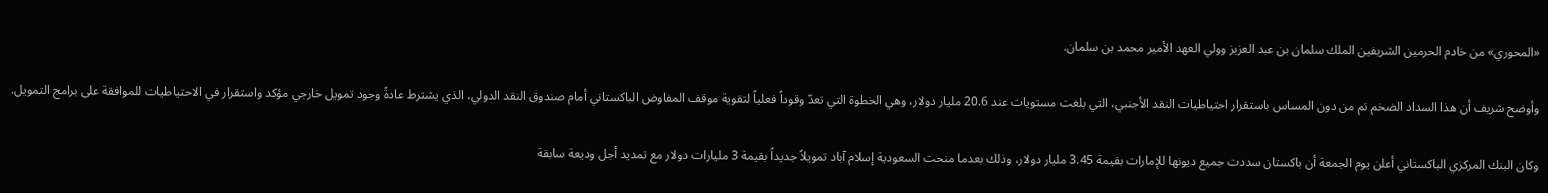«المحوري» من خادم الحرمين الشريفين الملك سلمان بن عبد العزيز وولي العهد الأمير محمد بن سلمان.

وأوضح شريف أن هذا السداد الضخم تم من دون المساس باستقرار احتياطيات النقد الأجنبي، التي بلغت مستويات عند 20.6 مليار دولار، وهي الخطوة التي تعدّ وقوداً فعلياً لتقوية موقف المفاوض الباكستاني أمام صندوق النقد الدولي، الذي يشترط عادةً وجود تمويل خارجي مؤكد واستقرار في الاحتياطيات للموافقة على برامج التمويل.

وكان البنك المركزي الباكستاني أعلن يوم الجمعة أن باكستان سددت جميع ديونها للإمارات بقيمة 3.45 مليار دولار، وذلك بعدما منحت السعودية إسلام آباد تمويلاً جديداً بقيمة 3 مليارات دولار مع تمديد أجل وديعة سابقة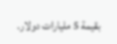بقيمة 5 مليارات دولار.